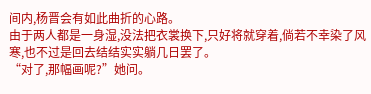间内,杨晋会有如此曲折的心路。
由于两人都是一身湿,没法把衣裳换下,只好将就穿着,倘若不幸染了风寒,也不过是回去结结实实躺几日罢了。
“对了,那幅画呢?”她问。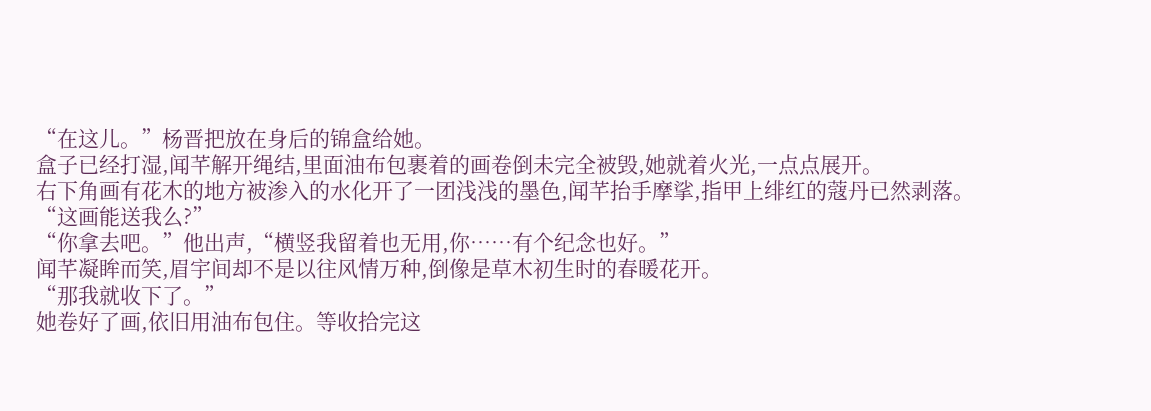“在这儿。”杨晋把放在身后的锦盒给她。
盒子已经打湿,闻芊解开绳结,里面油布包裹着的画卷倒未完全被毁,她就着火光,一点点展开。
右下角画有花木的地方被渗入的水化开了一团浅浅的墨色,闻芊抬手摩挲,指甲上绯红的蔻丹已然剥落。
“这画能送我么?”
“你拿去吧。”他出声,“横竖我留着也无用,你……有个纪念也好。”
闻芊凝眸而笑,眉宇间却不是以往风情万种,倒像是草木初生时的春暖花开。
“那我就收下了。”
她卷好了画,依旧用油布包住。等收拾完这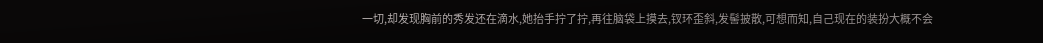一切,却发现胸前的秀发还在滴水,她抬手拧了拧,再往脑袋上摸去,钗环歪斜,发髻披散,可想而知,自己现在的装扮大概不会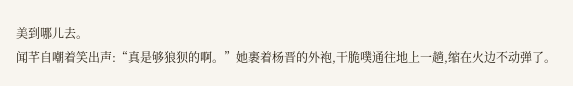美到哪儿去。
闻芊自嘲着笑出声:“真是够狼狈的啊。”她裹着杨晋的外袍,干脆噗通往地上一趟,缩在火边不动弹了。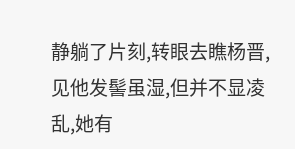静躺了片刻,转眼去瞧杨晋,见他发髻虽湿,但并不显凌乱,她有